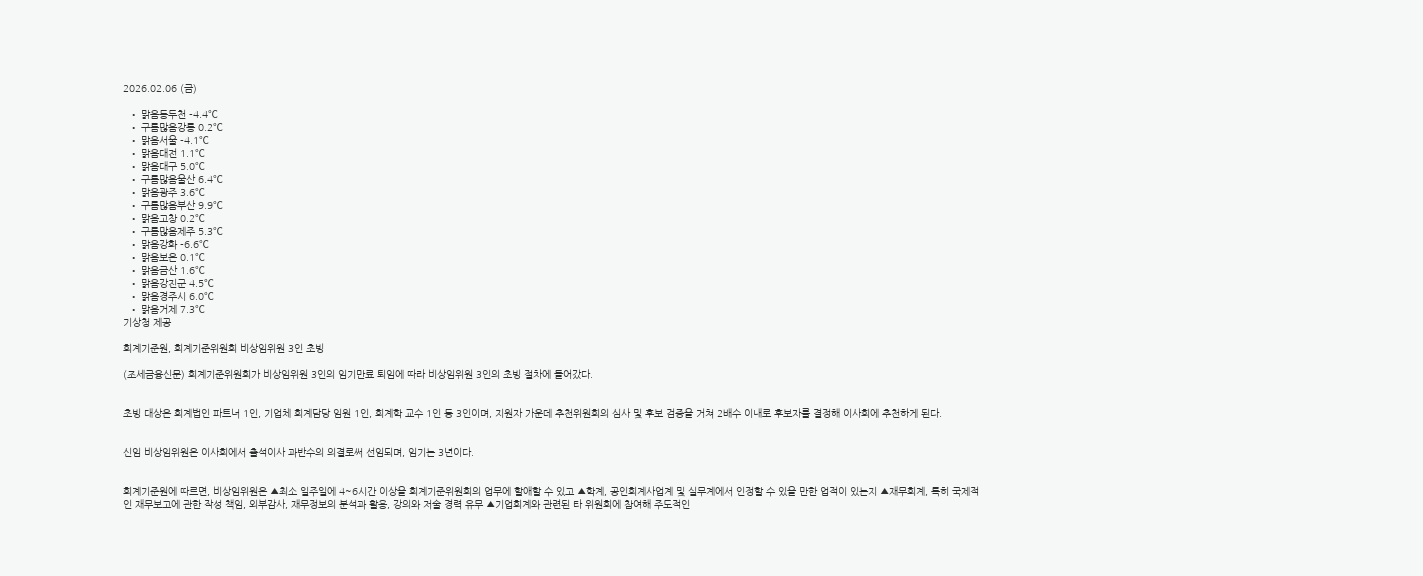2026.02.06 (금)

  • 맑음동두천 -4.4℃
  • 구름많음강릉 0.2℃
  • 맑음서울 -4.1℃
  • 맑음대전 1.1℃
  • 맑음대구 5.0℃
  • 구름많음울산 6.4℃
  • 맑음광주 3.6℃
  • 구름많음부산 9.9℃
  • 맑음고창 0.2℃
  • 구름많음제주 5.3℃
  • 맑음강화 -6.6℃
  • 맑음보은 0.1℃
  • 맑음금산 1.6℃
  • 맑음강진군 4.5℃
  • 맑음경주시 6.0℃
  • 맑음거제 7.3℃
기상청 제공

회계기준원, 회계기준위원회 비상임위원 3인 초빙

(조세금융신문) 회계기준위원회가 비상임위원 3인의 임기만료 퇴임에 따라 비상임위원 3인의 초빙 절차에 들어갔다.


초빙 대상은 회계법인 파트너 1인, 기업체 회계담당 임원 1인, 회계학 교수 1인 등 3인이며, 지원자 가운데 추천위원회의 심사 및 후보 검증을 거쳐 2배수 이내로 후보자를 결정해 이사회에 추천하게 된다.


신임 비상임위원은 이사회에서 출석이사 과반수의 의결로써 선임되며, 임기는 3년이다.


회계기준원에 따르면, 비상임위원은 ▲최소 일주일에 4~6시간 이상을 회계기준위원회의 업무에 할애할 수 있고 ▲학계, 공인회계사업계 및 실무계에서 인정할 수 있을 만한 업적이 있는지 ▲재무회계, 특히 국제적인 재무보고에 관한 작성 책임, 외부감사, 재무정보의 분석과 활용, 강의와 저술 경력 유무 ▲기업회계와 관련된 타 위원회에 참여해 주도적인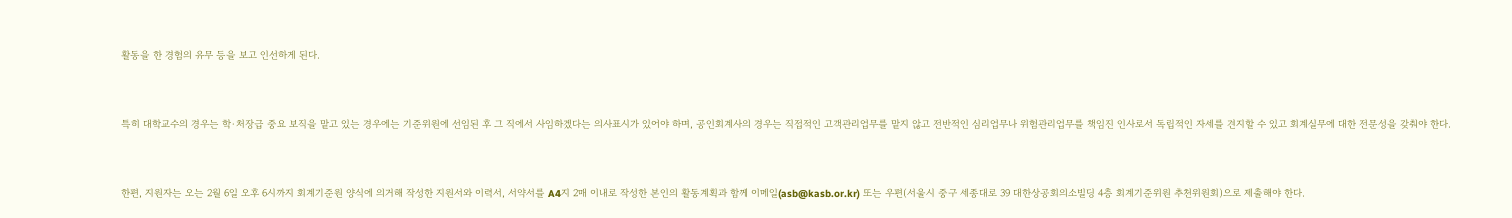활동을 한 경험의 유무 등을 보고 인선하게 된다.


특히 대학교수의 경우는 학·처장급 중요 보직을 맡고 있는 경우에는 기준위원에 선임된 후 그 직에서 사임하겠다는 의사표시가 있어야 하며, 공인회계사의 경우는 직접적인 고객관리업무를 맡지 않고 전반적인 심리업무나 위험관리업무를 책임진 인사로서 독립적인 자세를 견지할 수 있고 회계실무에 대한 전문성을 갖춰야 한다.


한편, 지원자는 오는 2월 6일 오후 6시까지 회계기준원 양식에 의거해 작성한 지원서와 이력서, 서약서를 A4지 2매 이내로 작성한 본인의 활동계획과 함께 이메일(asb@kasb.or.kr) 또는 우편(서울시 중구 세종대로 39 대한상공회의소빌딩 4층 회계기준위원 추천위원회)으로 제출해야 한다.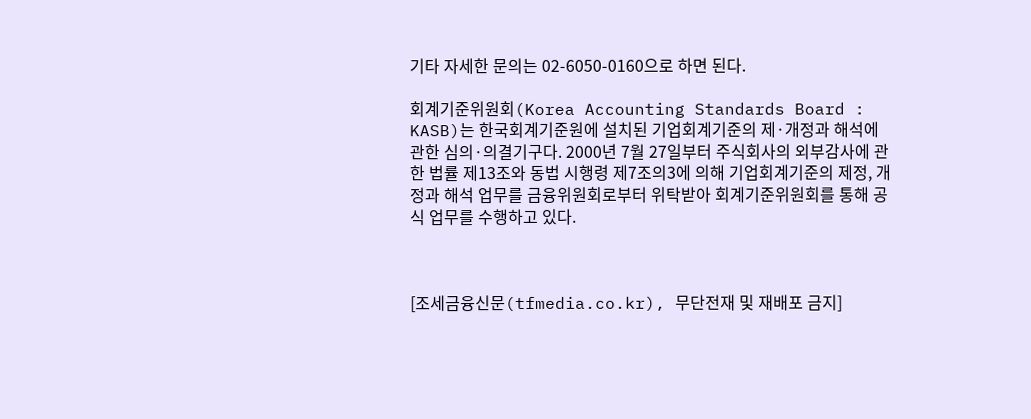기타 자세한 문의는 02-6050-0160으로 하면 된다.

회계기준위원회(Korea Accounting Standards Board : KASB)는 한국회계기준원에 설치된 기업회계기준의 제·개정과 해석에 관한 심의·의결기구다. 2000년 7월 27일부터 주식회사의 외부감사에 관한 법률 제13조와 동법 시행령 제7조의3에 의해 기업회계기준의 제정, 개정과 해석 업무를 금융위원회로부터 위탁받아 회계기준위원회를 통해 공식 업무를 수행하고 있다.



[조세금융신문(tfmedia.co.kr), 무단전재 및 재배포 금지]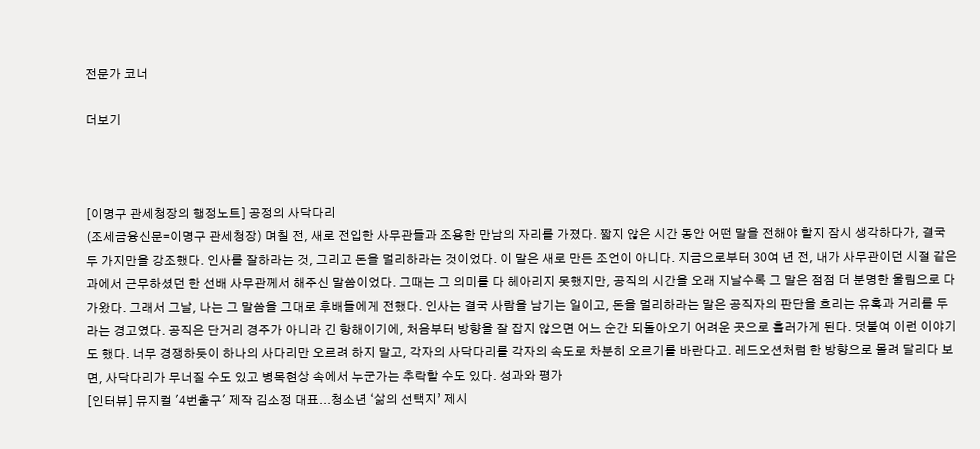전문가 코너

더보기



[이명구 관세청장의 행정노트] 공정의 사닥다리
(조세금융신문=이명구 관세청장) 며칠 전, 새로 전입한 사무관들과 조용한 만남의 자리를 가졌다. 짧지 않은 시간 동안 어떤 말을 전해야 할지 잠시 생각하다가, 결국 두 가지만을 강조했다. 인사를 잘하라는 것, 그리고 돈을 멀리하라는 것이었다. 이 말은 새로 만든 조언이 아니다. 지금으로부터 30여 년 전, 내가 사무관이던 시절 같은 과에서 근무하셨던 한 선배 사무관께서 해주신 말씀이었다. 그때는 그 의미를 다 헤아리지 못했지만, 공직의 시간을 오래 지날수록 그 말은 점점 더 분명한 울림으로 다가왔다. 그래서 그날, 나는 그 말씀을 그대로 후배들에게 전했다. 인사는 결국 사람을 남기는 일이고, 돈을 멀리하라는 말은 공직자의 판단을 흐리는 유혹과 거리를 두라는 경고였다. 공직은 단거리 경주가 아니라 긴 항해이기에, 처음부터 방향을 잘 잡지 않으면 어느 순간 되돌아오기 어려운 곳으로 흘러가게 된다. 덧붙여 이런 이야기도 했다. 너무 경쟁하듯이 하나의 사다리만 오르려 하지 말고, 각자의 사닥다리를 각자의 속도로 차분히 오르기를 바란다고. 레드오션처럼 한 방향으로 몰려 달리다 보면, 사닥다리가 무너질 수도 있고 병목현상 속에서 누군가는 추락할 수도 있다. 성과와 평가
[인터뷰] 뮤지컬 '4번출구' 제작 김소정 대표...청소년 ‘삶의 선택지’ 제시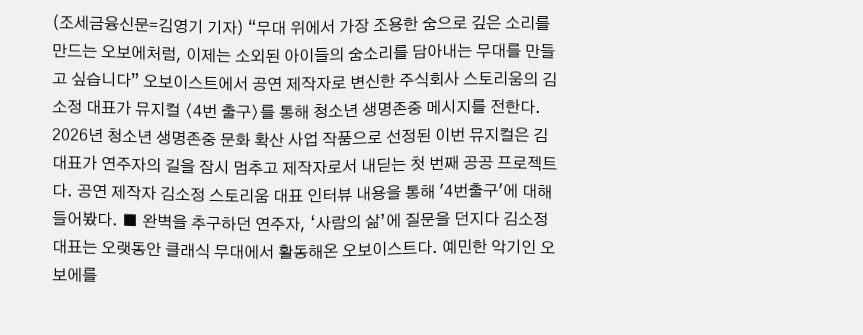(조세금융신문=김영기 기자) “무대 위에서 가장 조용한 숨으로 깊은 소리를 만드는 오보에처럼, 이제는 소외된 아이들의 숨소리를 담아내는 무대를 만들고 싶습니다” 오보이스트에서 공연 제작자로 변신한 주식회사 스토리움의 김소정 대표가 뮤지컬 〈4번 출구〉를 통해 청소년 생명존중 메시지를 전한다. 2026년 청소년 생명존중 문화 확산 사업 작품으로 선정된 이번 뮤지컬은 김 대표가 연주자의 길을 잠시 멈추고 제작자로서 내딛는 첫 번째 공공 프로젝트다. 공연 제작자 김소정 스토리움 대표 인터뷰 내용을 통해 '4번출구'에 대해 들어봤다. ■ 완벽을 추구하던 연주자, ‘사람의 삶’에 질문을 던지다 김소정 대표는 오랫동안 클래식 무대에서 활동해온 오보이스트다. 예민한 악기인 오보에를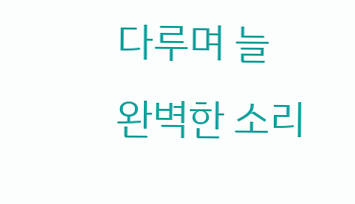다루며 늘 완벽한 소리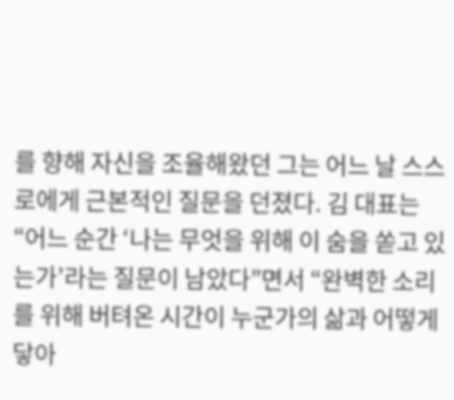를 향해 자신을 조율해왔던 그는 어느 날 스스로에게 근본적인 질문을 던졌다. 김 대표는 “어느 순간 ‘나는 무엇을 위해 이 숨을 쏟고 있는가’라는 질문이 남았다”면서 “완벽한 소리를 위해 버텨온 시간이 누군가의 삶과 어떻게 닿아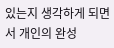있는지 생각하게 되면서 개인의 완성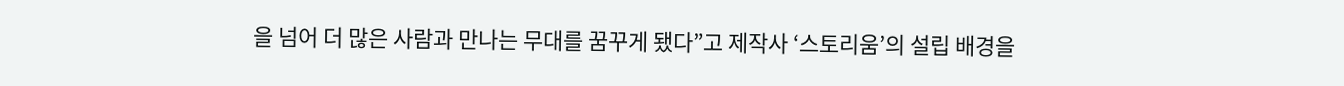을 넘어 더 많은 사람과 만나는 무대를 꿈꾸게 됐다”고 제작사 ‘스토리움’의 설립 배경을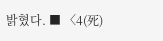밝혔다. ■ 〈4(死)